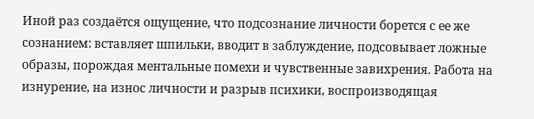Иной раз создаётся ощущение, что подсознание личности борется с ее же сознанием: вставляет шпильки, вводит в заблуждение, подсовывает ложные образы, порождая ментальные помехи и чувственные завихрения. Работа на изнурение, на износ личности и разрыв психики, воспроизводящая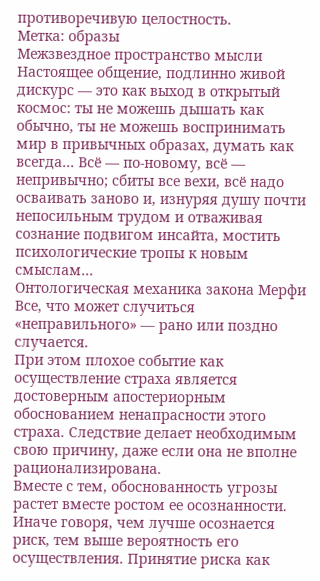противоречивую целостность.
Метка: образы
Межзвездное пространство мысли
Настоящее общение, подлинно живой дискурс — это как выход в открытый космос: ты не можешь дышать как обычно, ты не можешь воспринимать мир в привычных образах, думать как всегда… Всё — по-новому, всё — непривычно; сбиты все вехи, всё надо осваивать заново и, изнуряя душу почти непосильным трудом и отваживая сознание подвигом инсайта, мостить психологические тропы к новым смыслам…
Онтологическая механика закона Мерфи
Все, что может случиться «неправильного» — рано или поздно случается.
При этом плохое событие как осуществление страха является достоверным апостериорным обоснованием ненапрасности этого страха. Следствие делает необходимым свою причину, даже если она не вполне рационализирована.
Вместе с тем, обоснованность угрозы растет вместе ростом ее осознанности. Иначе говоря, чем лучше осознается риск, тем выше вероятность его осуществления. Принятие риска как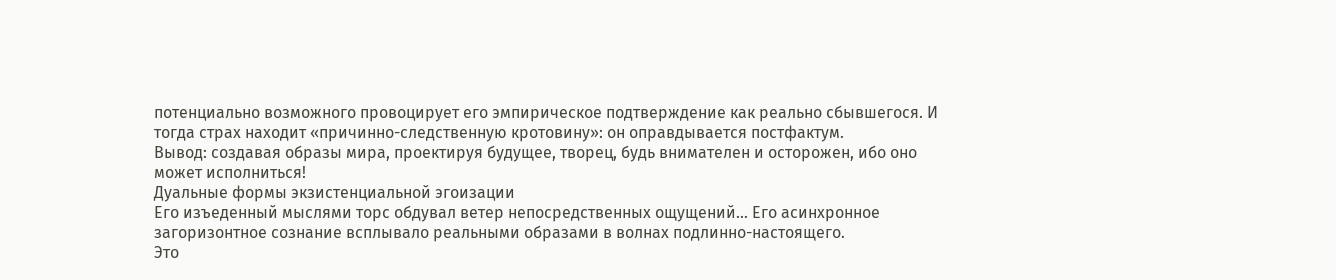потенциально возможного провоцирует его эмпирическое подтверждение как реально сбывшегося. И тогда страх находит «причинно-следственную кротовину»: он оправдывается постфактум.
Вывод: создавая образы мира, проектируя будущее, творец, будь внимателен и осторожен, ибо оно может исполниться!
Дуальные формы экзистенциальной эгоизации
Его изъеденный мыслями торс обдувал ветер непосредственных ощущений… Его асинхронное загоризонтное сознание всплывало реальными образами в волнах подлинно-настоящего.
Это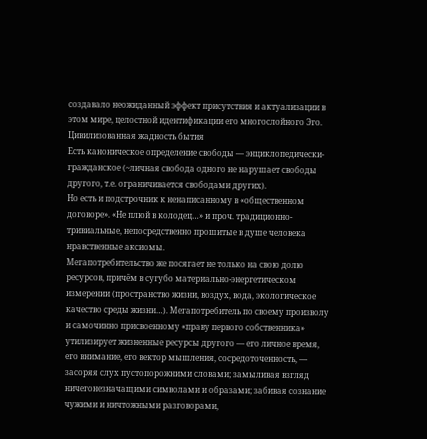создавало неожиданный эффект присутствия и актуализации в этом мире, целостной идентификации его многослойного Эго.
Цивилизованная жадность бытия
Есть каноническое определение свободы — энциклопедически-гражданское (~личная свобода одного не нарушает свободы другого, т.е. ограничивается свободами других).
Но есть и подстрочник к ненаписанному в «общественном договоре». «Не плюй в колодец…» и проч. традиционно-тривиальные, непосредственно прошитые в душе человека нравственные аксиомы.
Мегапотребительство же посягает не только на свою долю ресурсов, причём в сугубо материально-энергетическом измерении (пространство жизни, воздух, вода, экологическое качество среды жизни…). Мегапотребитель по своему произволу и самочинно присвоенному «праву первого собственника» утилизирует жизненные ресурсы другого — его личное время, его внимание, его вектор мышления, сосредоточенность, — засоряя слух пустопорожними словами; замыливая взгляд ничегонезначащими символами и образами; забивая сознание чужими и ничтожными разговорами,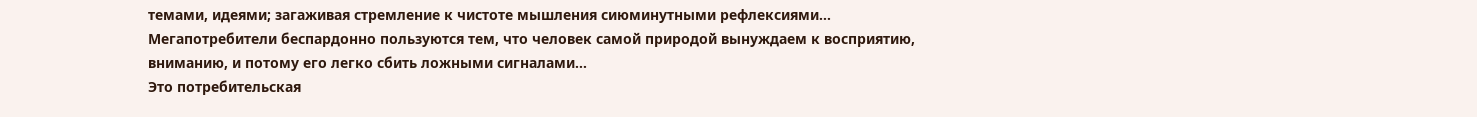темами, идеями; загаживая стремление к чистоте мышления сиюминутными рефлексиями… Мегапотребители беспардонно пользуются тем, что человек самой природой вынуждаем к восприятию, вниманию, и потому его легко сбить ложными сигналами…
Это потребительская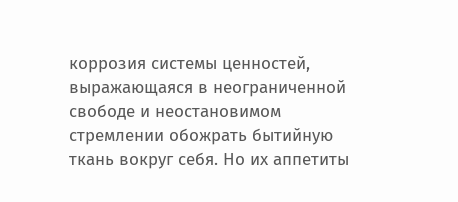коррозия системы ценностей, выражающаяся в неограниченной свободе и неостановимом стремлении обожрать бытийную ткань вокруг себя. Но их аппетиты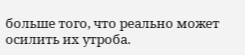больше того, что реально может осилить их утроба.